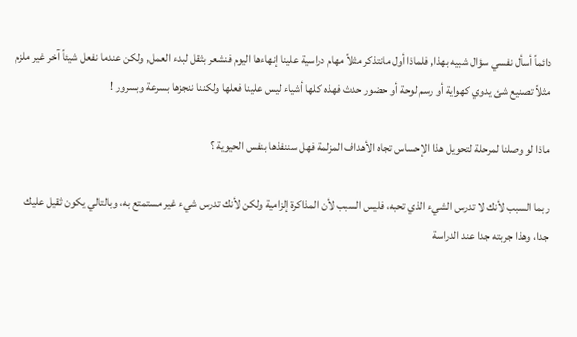دائماً أسأل نفسي سؤال شبيه بهذا, فلماذا أول مانتذكر مثلاً مهام دراسية علينا إنهاءها اليوم فنشعر بثقل لبدء العمل, ولكن عندما نفعل شيئاً آخر غير ملزم مثلاً تصنيع شئ يدوي كهواية أو رسم لوحة أو حضور حدث فهذه كلها أشياء ليس علينا فعلها ولكننا ننجزها بسرعة وبسرور !

ماذا لو وصلنا لمرحلة لتحويل هذا الإحساس تجاه الأهداف المزلمة فهل سننفذها بنفس الحيوية ؟

ربما السبب لأنك لا تدرس الشيء الذي تحبه، فليس السبب لأن المذاكرة إلزامية ولكن لأنك تدرس شيء غير مستمتع به، وبالتالي يكون ثقيل عليك جدا، وهذا جربته جدا عند الدراسة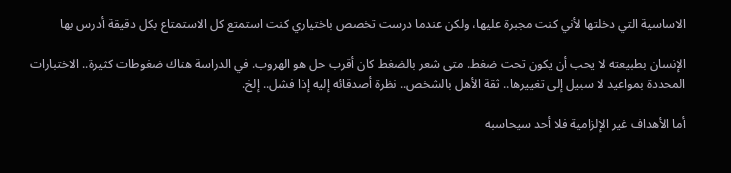الاساسية التي دخلتها لأني كنت مجبرة عليها، ولكن عندما درست تخصص باختياري كنت استمتع كل الاستمتاع بكل دقيقة أدرس بها

الإنسان بطبيعته لا يحب أن يكون تحت ضغط. متى شعر بالضغط كان أقرب حل هو الهروب. في الدراسة هناك ضغوطات كثيرة.. الاختبارات المحددة بمواعيد لا سبيل إلى تغييرها.. ثقة الأهل بالشخص.. نظرة أصدقائه إليه إذا فشل.. إلخ.

أما الأهداف غير الإلزامية فلا أحد سيحاسبه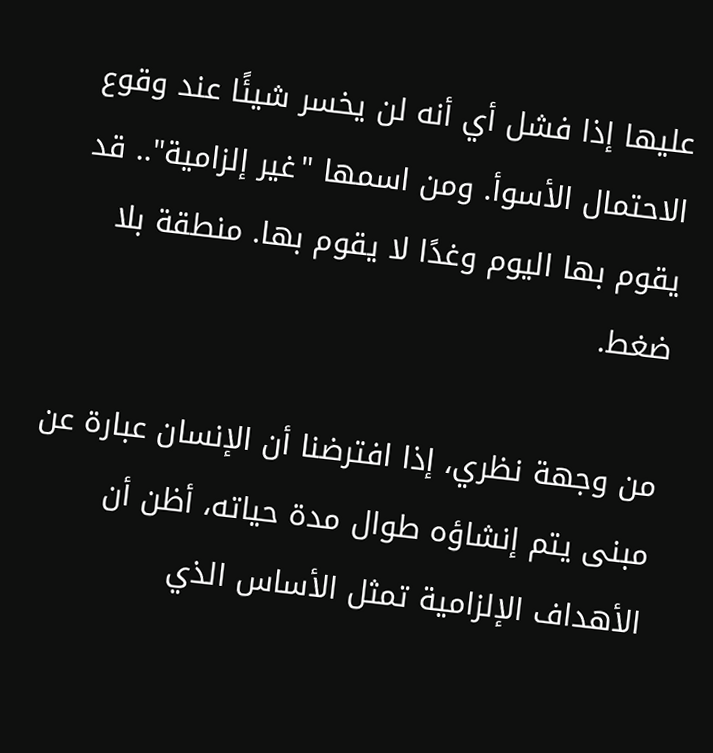عليها إذا فشل أي أنه لن يخسر شيئًا عند وقوع الاحتمال الأسوأ. ومن اسمها "غير إلزامية".. قد يقوم بها اليوم وغدًا لا يقوم بها. منطقة بلا ضغط.

من وجهة نظري، إذا افترضنا أن الإنسان عبارة عن مبنى يتم إنشاؤه طوال مدة حياته، أظن أن الأهداف الإلزامية تمثل الأساس الذي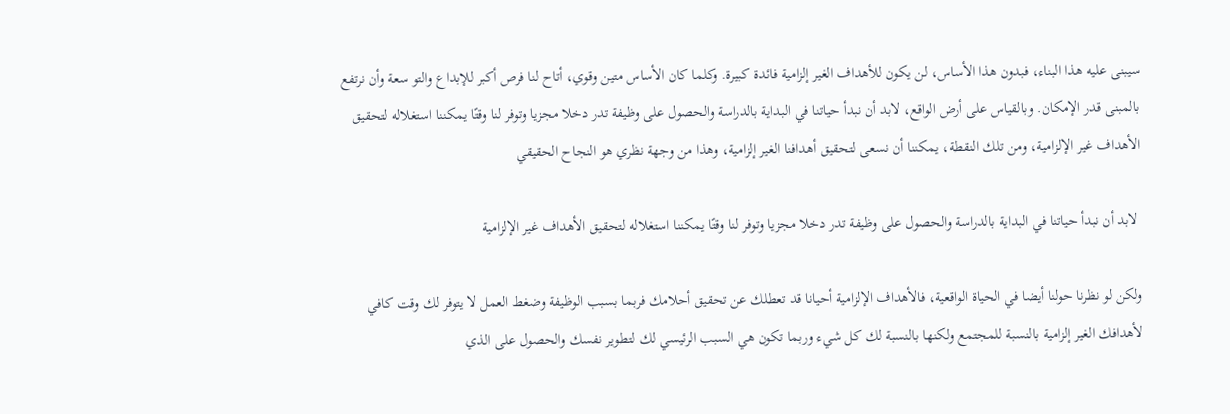سيبنى عليه هذا البناء، فبدون هذا الأساس، لن يكون للأهداف الغير إلزامية فائدة كبيرة. وكلما كان الأساس متين وقوي، أتاح لنا فرص أكبر للإبداع والتو سعة وأن نرتفع بالمبنى قدر الإمكان. وبالقياس على أرض الواقع، لابد أن نبدأ حياتنا في البداية بالدراسة والحصول على وظيفة تدر دخلا مجزيا وتوفر لنا وقتًا يمكننا استغلاله لتحقيق الأهداف غير الإلزامية، ومن تلك النقطة، يمكننا أن نسعى لتحقيق أهدافنا الغير إلزامية، وهذا من وجهة نظري هو النجاح الحقيقي

 لابد أن نبدأ حياتنا في البداية بالدراسة والحصول على وظيفة تدر دخلا مجزيا وتوفر لنا وقتًا يمكننا استغلاله لتحقيق الأهداف غير الإلزامية

ولكن لو نظرنا حولنا أيضا في الحياة الواقعية، فالأهداف الإلزامية أحيانا قد تعطلك عن تحقيق أحلامك فربما بسبب الوظيفة وضغط العمل لا يتوفر لك وقت كافي لأهدافك الغير إلزامية بالنسبة للمجتمع ولكنها بالنسبة لك كل شيء وربما تكون هي السبب الرئيسي لك لتطوير نفسك والحصول على الذي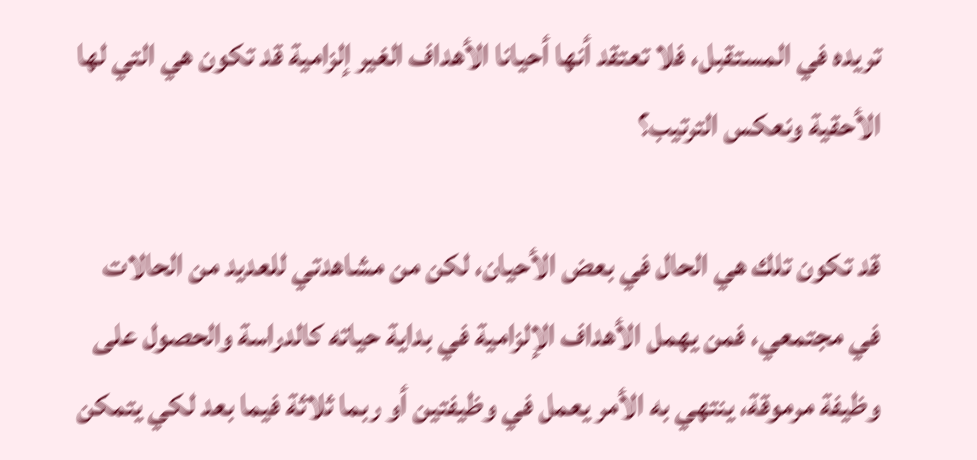تريده في المستقبل، فلا تعتقد أنها أحيانا الأهداف الغير إلزامية قد تكون هي التي لها الأحقية ونعكس الترتيب؟

قد تكون تلك هي الحال في بعض الأحيان، لكن من مشاهدتي للعديد من الحالات في مجتمعي، فمن يهمل الأهداف الإلزامية في بداية حياته كالدراسة والحصول على وظيفة مرموقة، ينتهي به الأمر يعمل في وظيفتين أو ربما ثلاثة فيما بعد لكي يتمكن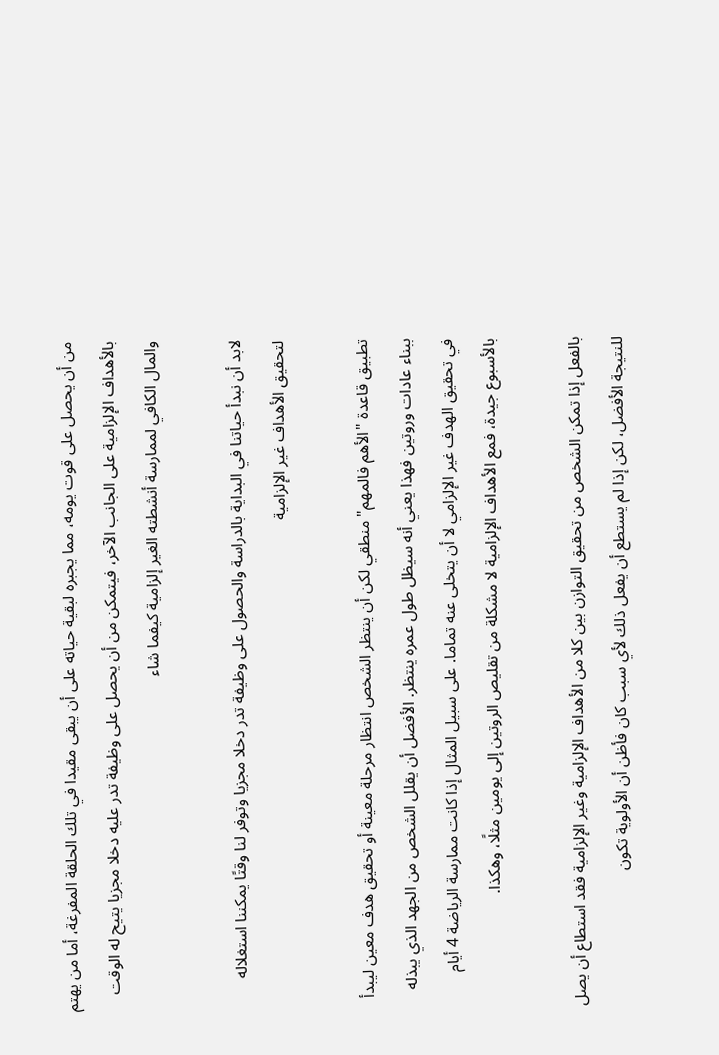من أن يحصل على قوت يومه، مما يجبره لبقية حياته على أن يبقى مقيدا في تلك الحلقة المفرغة، أما من يهتم بالأهداف الإلزامية على الجانب الآخر، فيتمكن من أن يحصل على وظيفة تدر عليه دخلا مجزيا يتيح له الوقت والمال الكافي لممارسة أنشطته الغير إلزامية كيفما شاء

لابد أن نبدأ حياتنا في البداية بالدراسة والحصول على وظيفة تدر دخلا مجزيا وتوفر لنا وقتًا يمكننا استغلاله لتحقيق الأهداف غير الإلزامية

تطبيق قاعدة "الأهم فالمهم" منطقي لكن أن ينتظر الشخص انتظار مرحلة معينة أو تحقيق هدف معين ليبدأ ببناء عادات وروتين فهذا يعني أنه سيظل طول عمره ينتظر. الأفضل أن يقلل الشخص من الجهد الذي يبذله في تحقيق الهدف غير الإلزامي لا أن يتخلى عنه تماما. على سبيل المثال إذا كانت ممارسة الرياضة 4 أيام بالأسبوع جيدة، فمع الأهداف الإلزامية لا مشكلة من تقليص الروتين إلى يومين مثلًا، وهكذا.

بالفعل إذا تمكن الشخص من تحقيق التوازن بين كلا من الأهداف الإلزامية وغير الإلزامية فقد استطاع أن يصل للنتيجة الأفضل، لكن إذا لم يستطع أن يفعل ذلك لأي سبب كان فأظن أن الأولوية تكون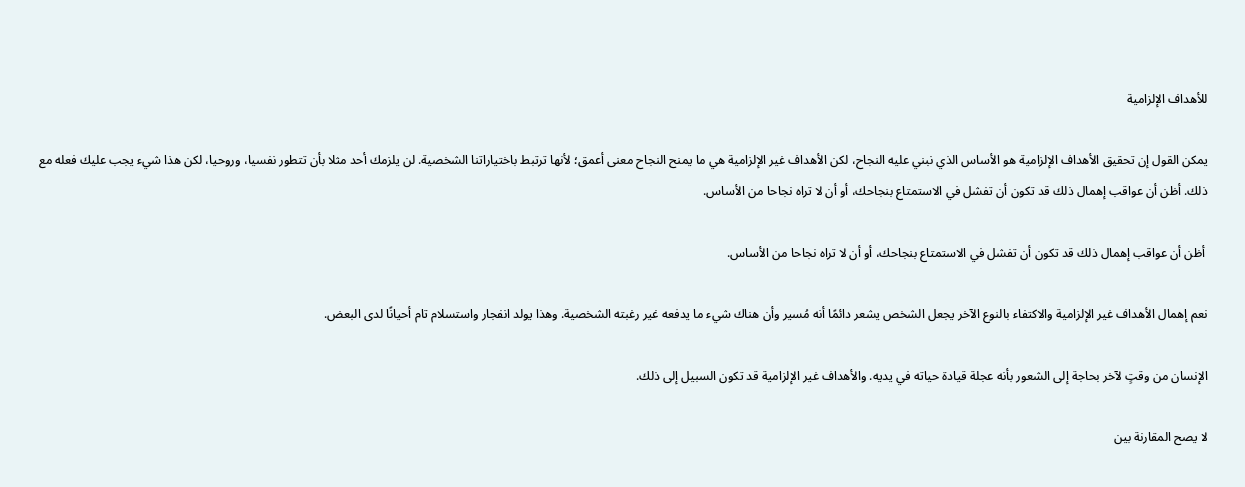للأهداف الإلزامية

يمكن القول إن تحقيق الأهداف الإلزامية هو الأساس الذي نبني عليه النجاح، لكن الأهداف غير الإلزامية هي ما يمنح النجاح معنى أعمق؛ لأنها ترتبط باختياراتنا الشخصية. لن يلزمك أحد مثلا بأن تتطور نفسيا، وروحيا، لكن هذا شيء يجب عليك فعله مع ذلك. أظن أن عواقب إهمال ذلك قد تكون أن تفشل في الاستمتاع بنجاحك، أو أن لا تراه نجاحا من الأساس.

 أظن أن عواقب إهمال ذلك قد تكون أن تفشل في الاستمتاع بنجاحك، أو أن لا تراه نجاحا من الأساس.

نعم إهمال الأهداف غير الإلزامية والاكتفاء بالنوع الآخر يجعل الشخص يشعر دائمًا أنه مُسير وأن هناك شيء ما يدفعه غير رغبته الشخصية. وهذا يولد انفجار واستسلام تام أحيانًا لدى البعض.

الإنسان من وقتٍ لآخر بحاجة إلى الشعور بأنه عجلة قيادة حياته في يديه. والأهداف غير الإلزامية قد تكون السبيل إلى ذلك.

لا يصح المقارنة بين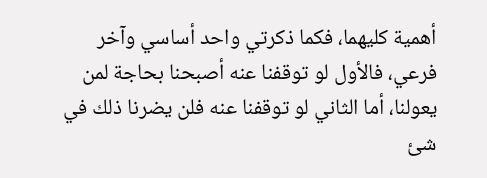أهمية كليهما، فكما ذكرتي واحد أساسي وآخر فرعي، فالأول لو توقفنا عنه أصبحنا بحاجة لمن يعولنا، أما الثاني لو توقفنا عنه فلن يضرنا ذلك في شئ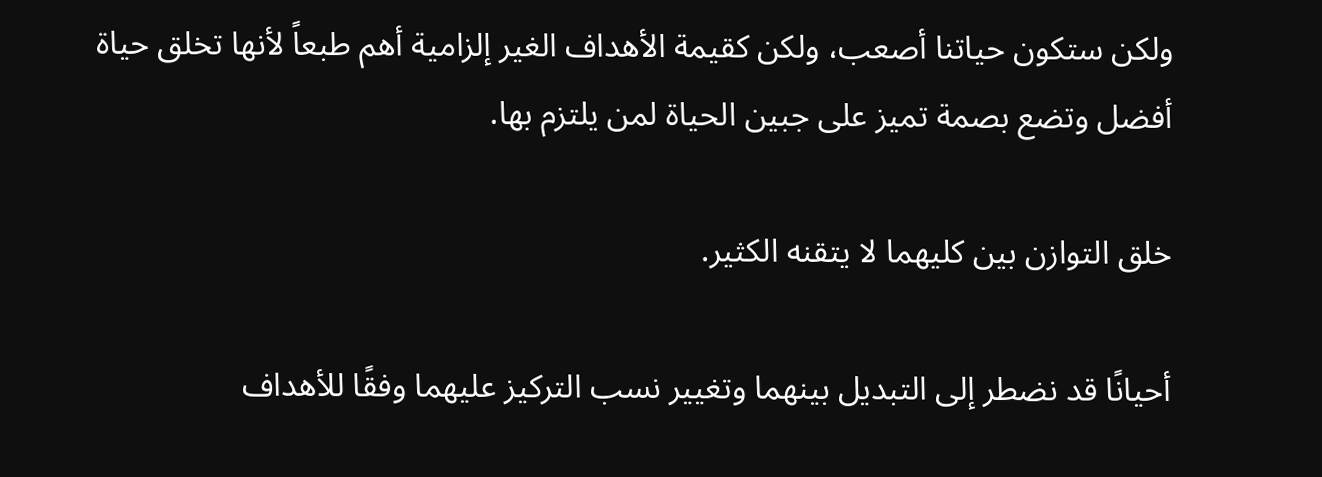ولكن ستكون حياتنا أصعب، ولكن كقيمة الأهداف الغير إلزامية أهم طبعاً لأنها تخلق حياة أفضل وتضع بصمة تميز على جبين الحياة لمن يلتزم بها.

خلق التوازن بين كليهما لا يتقنه الكثير.

أحيانًا قد نضطر إلى التبديل بينهما وتغيير نسب التركيز عليهما وفقًا للأهداف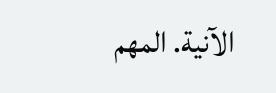الآنية. المهم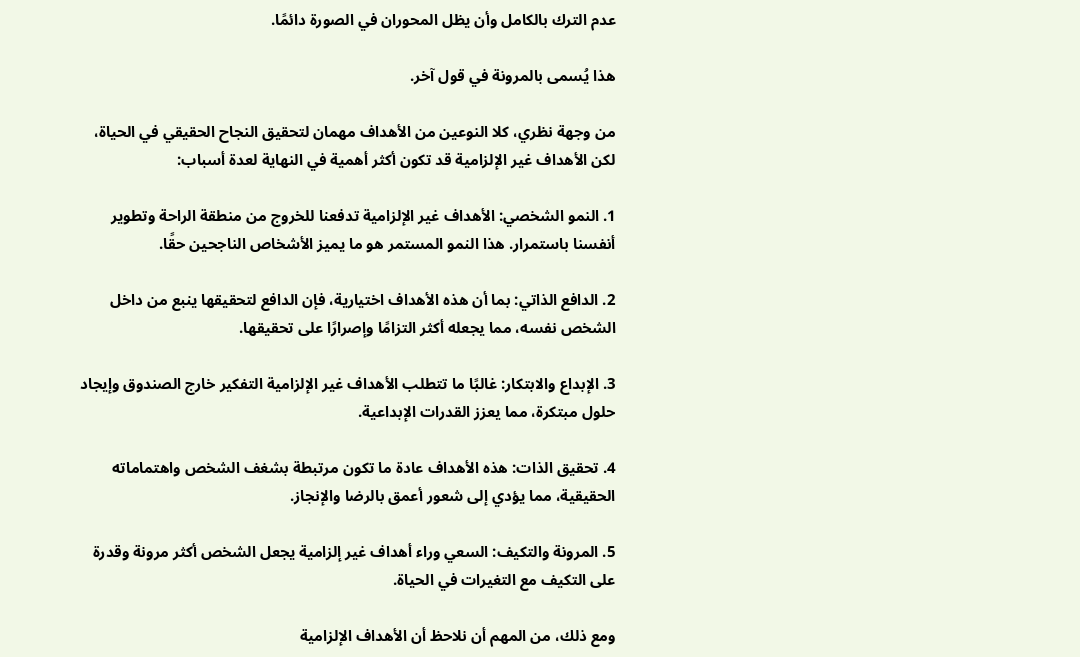عدم الترك بالكامل وأن يظل المحوران في الصورة دائمًا.

هذا يُسمى بالمرونة في قول آخر.

من وجهة نظري، كلا النوعين من الأهداف مهمان لتحقيق النجاح الحقيقي في الحياة، لكن الأهداف غير الإلزامية قد تكون أكثر أهمية في النهاية لعدة أسباب:

1. النمو الشخصي: الأهداف غير الإلزامية تدفعنا للخروج من منطقة الراحة وتطوير أنفسنا باستمرار. هذا النمو المستمر هو ما يميز الأشخاص الناجحين حقًا.

2. الدافع الذاتي: بما أن هذه الأهداف اختيارية، فإن الدافع لتحقيقها ينبع من داخل الشخص نفسه، مما يجعله أكثر التزامًا وإصرارًا على تحقيقها.

3. الإبداع والابتكار: غالبًا ما تتطلب الأهداف غير الإلزامية التفكير خارج الصندوق وإيجاد حلول مبتكرة، مما يعزز القدرات الإبداعية.

4. تحقيق الذات: هذه الأهداف عادة ما تكون مرتبطة بشغف الشخص واهتماماته الحقيقية، مما يؤدي إلى شعور أعمق بالرضا والإنجاز.

5. المرونة والتكيف: السعي وراء أهداف غير إلزامية يجعل الشخص أكثر مرونة وقدرة على التكيف مع التغيرات في الحياة.

ومع ذلك، من المهم أن نلاحظ أن الأهداف الإلزامية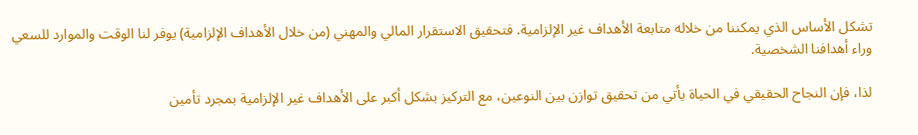تشكل الأساس الذي يمكننا من خلاله متابعة الأهداف غير الإلزامية. فتحقيق الاستقرار المالي والمهني (من خلال الأهداف الإلزامية) يوفر لنا الوقت والموارد للسعي وراء أهدافنا الشخصية.

لذا، فإن النجاح الحقيقي في الحياة يأتي من تحقيق توازن بين النوعين، مع التركيز بشكل أكبر على الأهداف غير الإلزامية بمجرد تأمين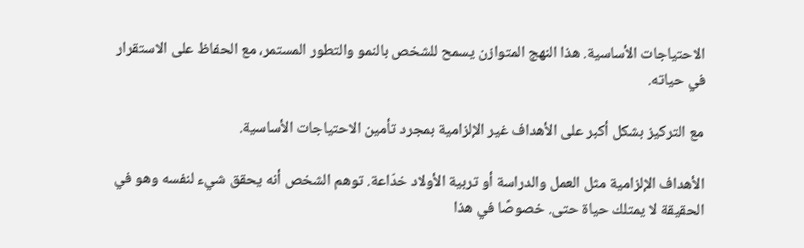الاحتياجات الأساسية. هذا النهج المتوازن يسمح للشخص بالنمو والتطور المستمر، مع الحفاظ على الاستقرار في حياته.

مع التركيز بشكل أكبر على الأهداف غير الإلزامية بمجرد تأمين الاحتياجات الأساسية.

الأهداف الإلزامية مثل العمل والدراسة أو تربية الأولاد خدّاعة. توهم الشخص أنه يحقق شيء لنفسه وهو في الحقيقة لا يمتلك حياة حتى. خصوصًا في هذا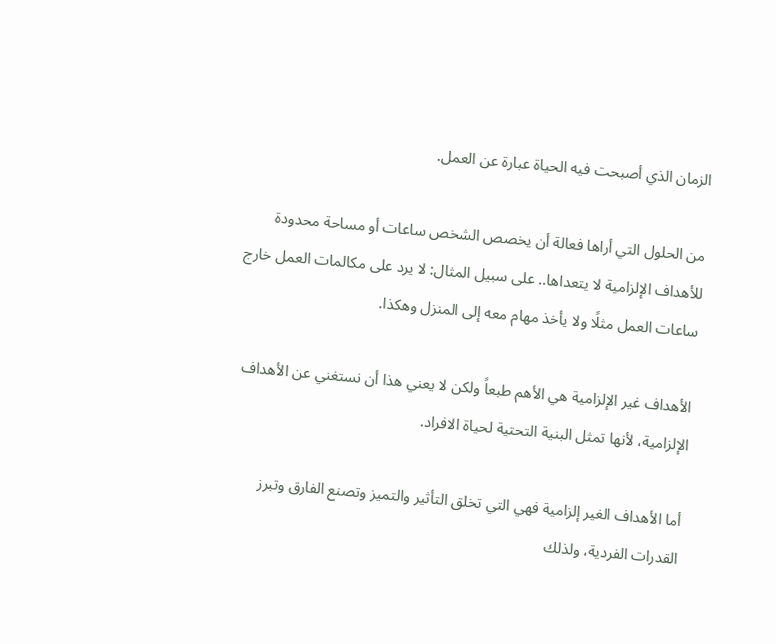الزمان الذي أصبحت فيه الحياة عبارة عن العمل.

من الحلول التي أراها فعالة أن يخصص الشخص ساعات أو مساحة محدودة للأهداف الإلزامية لا يتعداها.. على سبيل المثال: لا يرد على مكالمات العمل خارج ساعات العمل مثلًا ولا يأخذ مهام معه إلى المنزل وهكذا.

الأهداف غير الإلزامية هي الأهم طبعاً ولكن لا يعني هذا أن نستغني عن الأهداف الإلزامية، لأنها تمثل البنية التحتية لحياة الافراد.

أما الأهداف الغير إلزامية فهي التي تخلق التأثير والتميز وتصنع الفارق وتبرز القدرات الفردية، ولذلك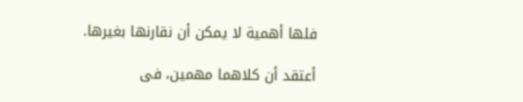فلها أهمية لا يمكن أن نقارنها بغيرها.

أعتقد أن كلاهما مهمين، فى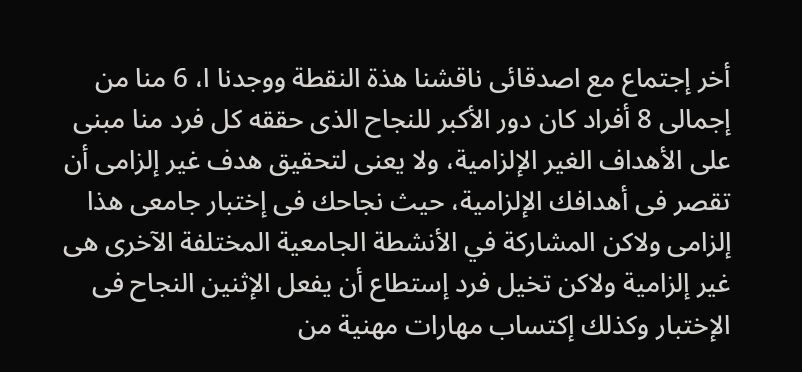أخر إجتماع مع اصدقائى ناقشنا هذة النقطة ووجدنا ا، 6 منا من إجمالى 8 أفراد كان دور الأكبر للنجاح الذى حققه كل فرد منا مبنى على الأهداف الغير الإلزامية، ولا يعنى لتحقيق هدف غير إلزامى أن تقصر فى أهدافك الإلزامية، حيث نجاحك فى إختبار جامعى هذا إلزامى ولاكن المشاركة في الأنشطة الجامعية المختلفة الآخرى هى غير إلزامية ولاكن تخيل فرد إستطاع أن يفعل الإثنين النجاح فى الإختبار وكذلك إكتساب مهارات مهنية من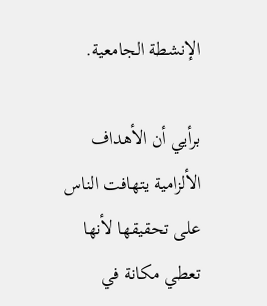الإنشطة الجامعية.

برأيي أن الأهداف الألزامية يتهافت الناس على تحقيقها لأنها تعطي مكانة في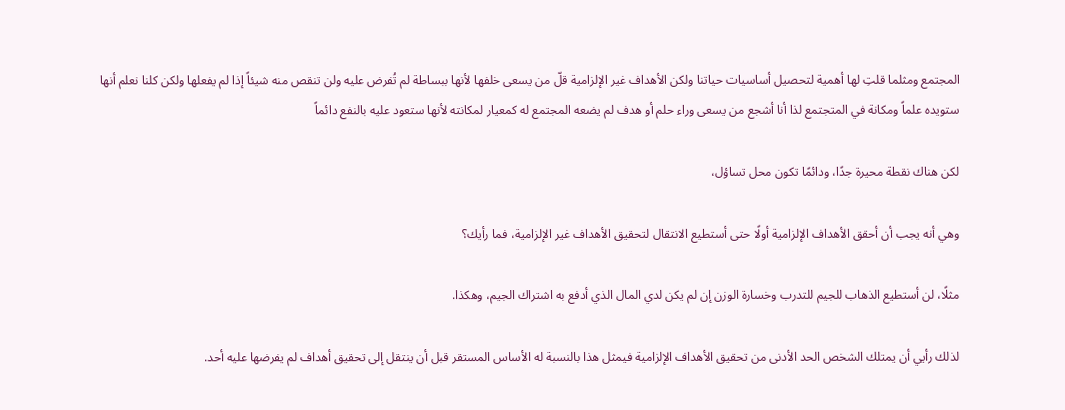المجتمع ومثلما قلتِ لها أهمية لتحصيل أساسيات حياتنا ولكن الأهداف غير الإلزامية قلّ من يسعى خلفها لأنها ببساطة لم تُفرض عليه ولن تنقص منه شيئاً إذا لم يفعلها ولكن كلنا نعلم أنها ستويده علماً ومكانة في المتجتمع لذا أنا أشجع من يسعى وراء حلم أو هدف لم يضعه المجتمع له كمعيار لمكانته لأنها ستعود عليه بالنفع دائماً

لكن هناك نقطة محيرة جدًا، ودائمًا تكون محل تساؤل،

وهي أنه يجب أن أحقق الأهداف الإلزامية أولًا حتى أستطيع الانتقال لتحقيق الأهداف غير الإلزامية، فما رأيك؟

مثلًا، لن أستطيع الذهاب للجيم للتدرب وخسارة الوزن إن لم يكن لدي المال الذي أدفع به اشتراك الجيم، وهكذا.

لذلك رأيي أن يمتلك الشخص الحد الأدنى من تحقيق الأهداف الإلزامية فيمثل هذا بالنسبة له الأساس المستقر قبل أن ينتقل إلى تحقيق أهداف لم يفرضها عليه أحد.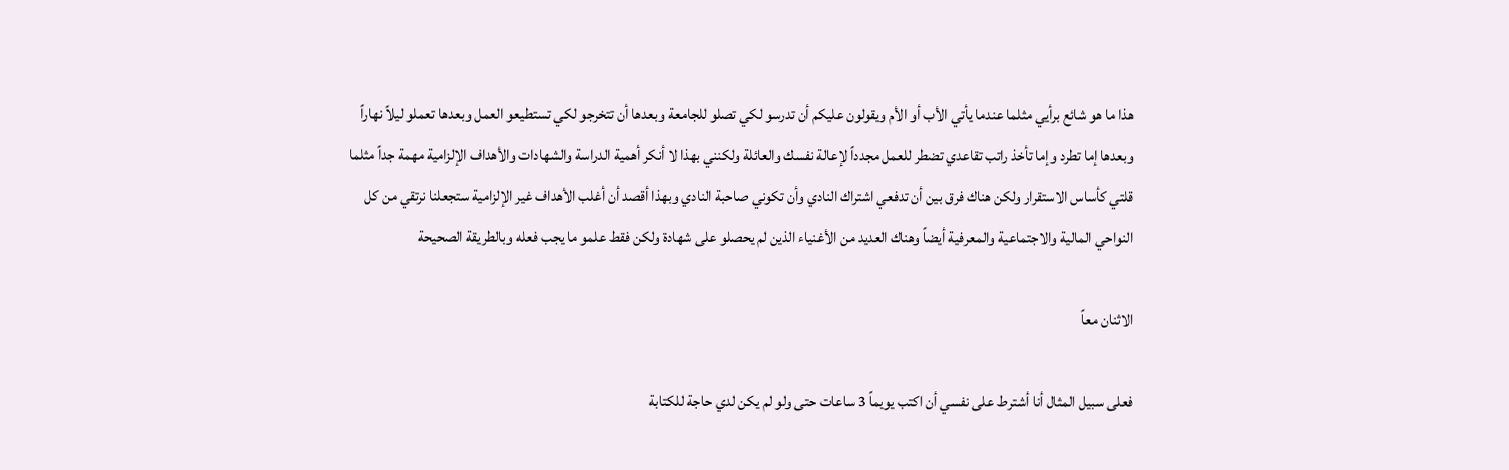هذا ما هو شائع برأيي مثلما عندما يأتي الأب أو الأم ويقولون عليكم أن تدرسو لكي تصلو للجامعة وبعدها أن تتخرجو لكي تستطيعو العمل وبعدها تعملو ليلاً نهاراً وبعدها إما تطرد وإما تأخذ راتب تقاعدي تضطر للعمل مجدداً لإعالة نفسك والعائلة ولكنني بهذا لا أنكر أهمية الدراسة والشهادات والأهداف الإلزامية مهمة جداً مثلما قلتي كأساس الاستقرار ولكن هناك فرق بين أن تدفعي اشتراك النادي وأن تكوني صاحبة النادي وبهذا أقصد أن أغلب الأهداف غير الإلزامية ستجعلنا نرتقي من كل النواحي المالية والاجتماعية والمعرفية أيضاً وهناك العديد من الأغنياء الذين لم يحصلو على شهادة ولكن فقط علمو ما يجب فعله وبالطريقة الصحيحة

الاثنان معاً

فعلى سبيل المثال أنا أشترط على نفسي أن اكتب يويماً 3 ساعات حتى ولو لم يكن لدي حاجة للكتابة